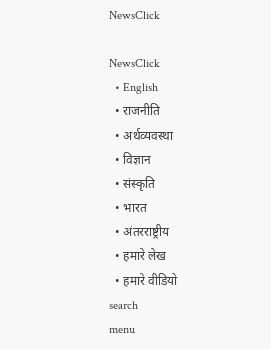NewsClick

NewsClick
  • English
  • राजनीति
  • अर्थव्यवस्था
  • विज्ञान
  • संस्कृति
  • भारत
  • अंतरराष्ट्रीय
  • हमारे लेख
  • हमारे वीडियो
search
menu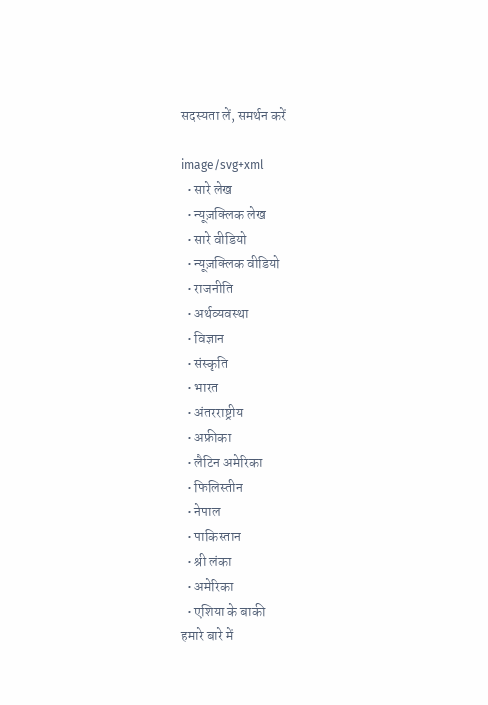सदस्यता लें, समर्थन करें

image/svg+xml
  • सारे लेख
  • न्यूज़क्लिक लेख
  • सारे वीडियो
  • न्यूज़क्लिक वीडियो
  • राजनीति
  • अर्थव्यवस्था
  • विज्ञान
  • संस्कृति
  • भारत
  • अंतरराष्ट्रीय
  • अफ्रीका
  • लैटिन अमेरिका
  • फिलिस्तीन
  • नेपाल
  • पाकिस्तान
  • श्री लंका
  • अमेरिका
  • एशिया के बाकी
हमारे बारे में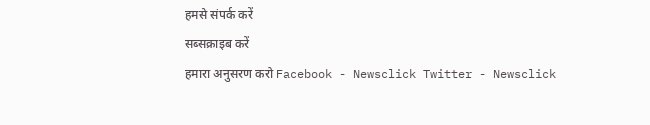हमसे संपर्क करें
सब्सक्राइब करें
हमारा अनुसरण करो Facebook - Newsclick Twitter - Newsclick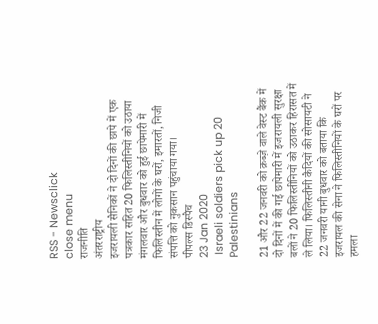RSS - Newsclick
close menu
राजनीति
अंतरराष्ट्रीय
इजरायली सैनिकों ने दो दिनों की छापे में एक पत्रकार सहित 20 फिलिस्तीनियों को उठाया
मंगलवार और बुधवार को हुई छापेमारी में फिलिस्तीन में लोगों के घरों, इमारतों, निजी संपत्ति को नुकसान पहुंचाया गया।
पीपल्स डिस्पैच
23 Jan 2020
 Israeli soldiers pick up 20 Palestinians

21 और 22 जनवरी को क़ब्ज़े वाले वेस्ट बैंक में दो दिनों में की गई छापेमारी में इजरायली सुरक्षा बलों ने 20 फिलिस्तीनियों को उठाकर हिरासत में ले लिया। फिलिस्तीनी कैदियों की सोसायटी ने 22 जनवरी यानी बुधवार को बताया कि इजरायल की सेना ने फिलिस्तीनियों के घरों पर हमला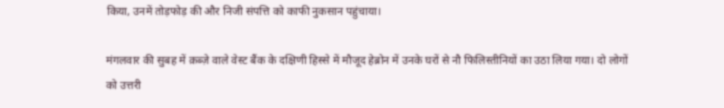किया, उनमें तोड़फोड़ की और निजी संपत्ति को काफी नुकसान पहुंचाया।

मंगलवार की सुबह में क़ब्ज़े वाले वेस्ट बैंक के दक्षिणी हिस्से में मौजूद हेब्रोन में उनके घरों से नौ फिलिस्तीनियों का उठा लिया गया। दो लोगों को उत्तरी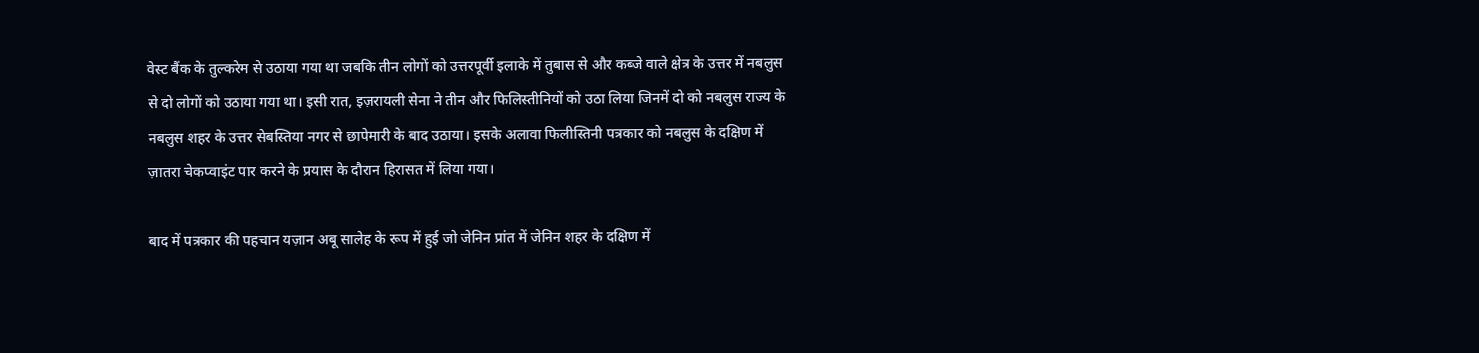वेस्ट बैंक के तुल्करेम से उठाया गया था जबकि तीन लोगों को उत्तरपूर्वी इलाके में तुबास से और कब्जे वाले क्षेत्र के उत्तर में नबलुस से दो लोगों को उठाया गया था। इसी रात, इज़रायली सेना ने तीन और फिलिस्तीनियों को उठा लिया जिनमें दो को नबलुस राज्य के नबलुस शहर के उत्तर सेबस्तिया नगर से छापेमारी के बाद उठाया। इसके अलावा फिलीस्तिनी पत्रकार को नबलुस के दक्षिण में ज़ातरा चेकप्वाइंट पार करने के प्रयास के दौरान हिरासत में लिया गया।

बाद में पत्रकार की पहचान यज़ान अबू सालेह के रूप में हुई जो जेनिन प्रांत में जेनिन शहर के दक्षिण में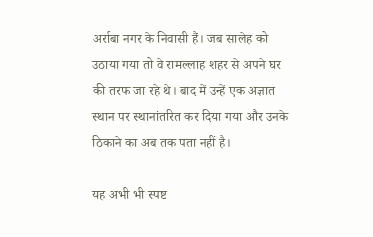अर्राबा नगर के निवासी हैं। जब सालेह को उठाया गया तो वे रामल्लाह शहर से अपने घर की तरफ जा रहे थे। बाद में उन्हें एक अज्ञात स्थान पर स्थानांतरित कर दिया गया और उनके ठिकाने का अब तक पता नहीं है।

यह अभी भी स्पष्ट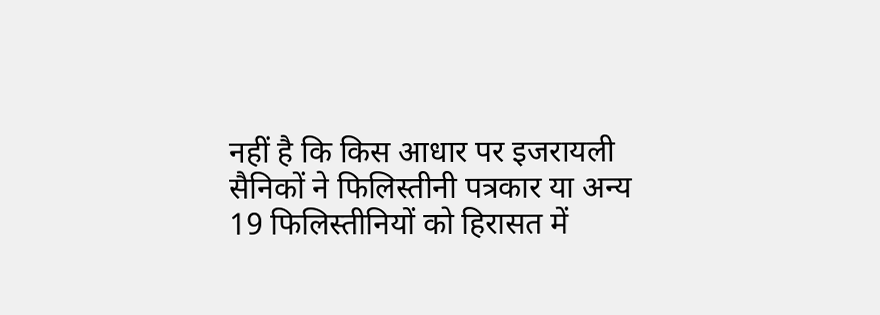नहीं है कि किस आधार पर इजरायली सैनिकों ने फिलिस्तीनी पत्रकार या अन्य 19 फिलिस्तीनियों को हिरासत में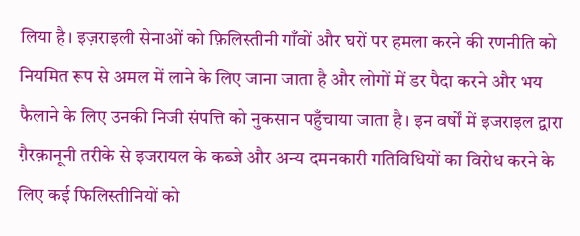लिया है। इज़राइली सेनाओं को फ़िलिस्तीनी गाँवों और घरों पर हमला करने की रणनीति को नियमित रूप से अमल में लाने के लिए जाना जाता है और लोगों में डर पैदा करने और भय फैलाने के लिए उनकी निजी संपत्ति को नुकसान पहुँचाया जाता है। इन वर्षों में इजराइल द्वारा ग़ैरक़ानूनी तरीके से इजरायल के कब्जे और अन्य दमनकारी गतिविधियों का विरोध करने के लिए कई फिलिस्तीनियों को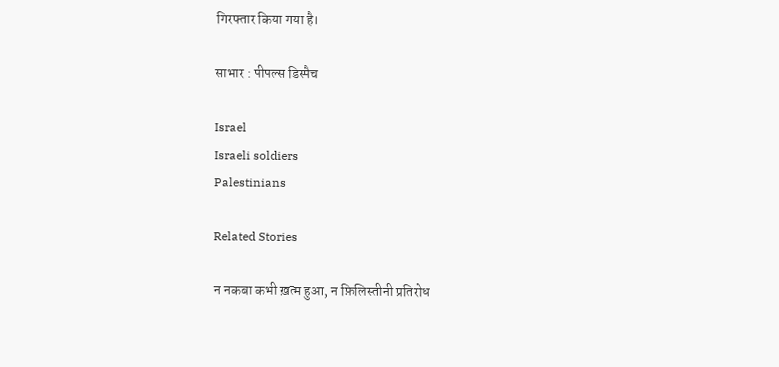गिरफ्तार किया गया है।

साभार : पीपल्स डिस्पैच

Israel
Israeli soldiers
Palestinians

Related Stories

न नकबा कभी ख़त्म हुआ, न फ़िलिस्तीनी प्रतिरोध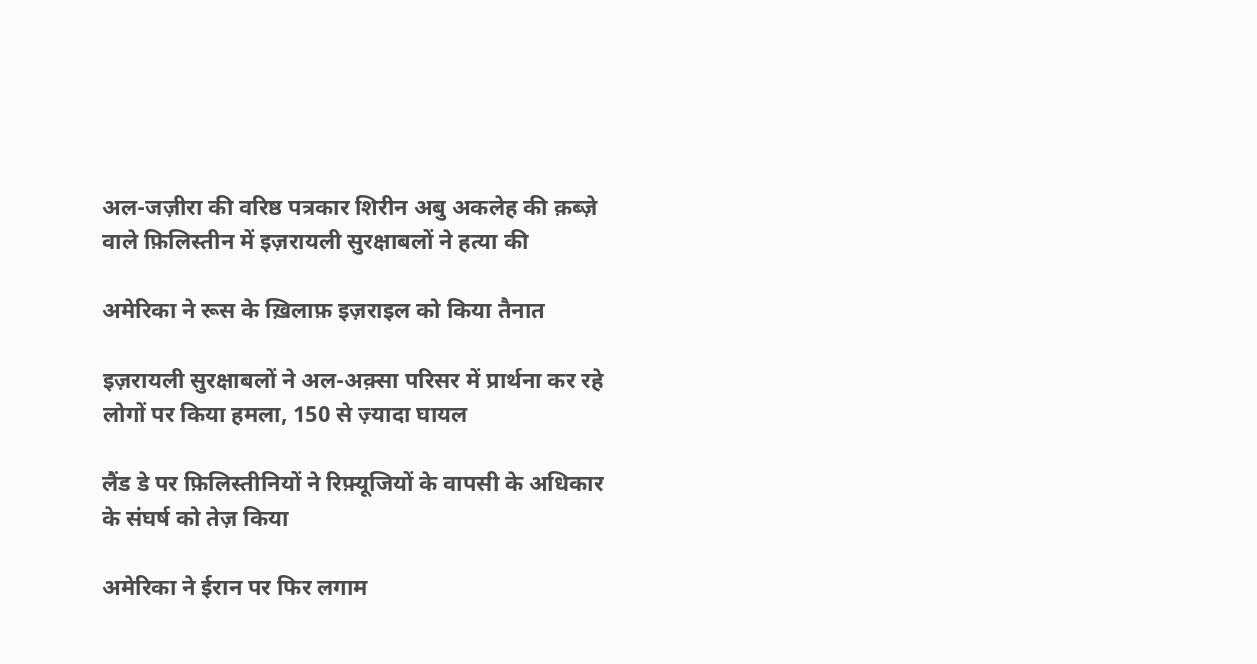अल-जज़ीरा की वरिष्ठ पत्रकार शिरीन अबु अकलेह की क़ब्ज़े वाले फ़िलिस्तीन में इज़रायली सुरक्षाबलों ने हत्या की

अमेरिका ने रूस के ख़िलाफ़ इज़राइल को किया तैनात

इज़रायली सुरक्षाबलों ने अल-अक़्सा परिसर में प्रार्थना कर रहे लोगों पर किया हमला, 150 से ज़्यादा घायल

लैंड डे पर फ़िलिस्तीनियों ने रिफ़्यूजियों के वापसी के अधिकार के संघर्ष को तेज़ किया

अमेरिका ने ईरान पर फिर लगाम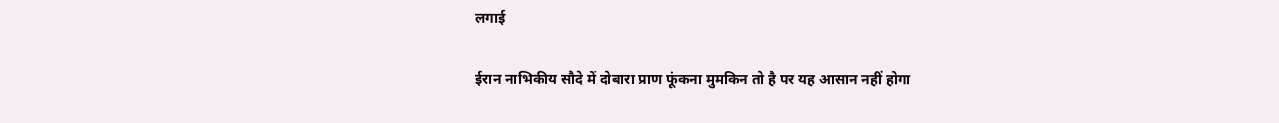लगाई

ईरान नाभिकीय सौदे में दोबारा प्राण फूंकना मुमकिन तो है पर यह आसान नहीं होगा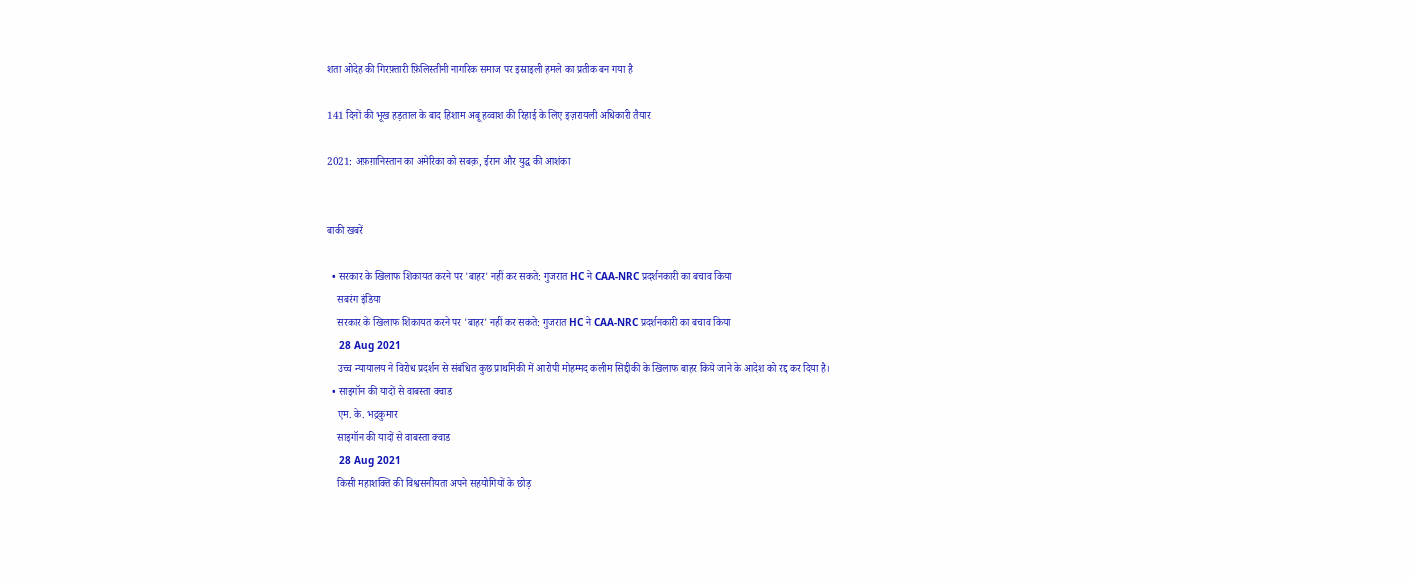शता ओदेह की गिरफ़्तारी फ़िलिस्तीनी नागरिक समाज पर इस्राइली हमले का प्रतीक बन गया है

141 दिनों की भूख हड़ताल के बाद हिशाम अबू हव्वाश की रिहाई के लिए इज़रायली अधिकारी तैयार

2021: अफ़ग़ानिस्तान का अमेरिका को सबक़, ईरान और युद्ध की आशंका


बाकी खबरें

  • सरकार के खिलाफ शिकायत करने पर 'बाहर' नहीं कर सकते: गुजरात HC ने CAA-NRC प्रदर्शनकारी का बचाव किया
    सबरंग इंडिया
    सरकार के खिलाफ शिकायत करने पर 'बाहर' नहीं कर सकते: गुजरात HC ने CAA-NRC प्रदर्शनकारी का बचाव किया
    28 Aug 2021
    उच्च न्यायालय ने विरोध प्रदर्शन से संबंधित कुछ प्राथमिकी में आरोपी मोहम्मद कलीम सिद्दीकी के खिलाफ बाहर किये जाने के आदेश को रद्द कर दिया है।
  • साइगॉन की यादों से वाबस्ता क्वाड
    एम. के. भद्रकुमार
    साइगॉन की यादों से वाबस्ता क्वाड
    28 Aug 2021
    किसी महाशक्ति की विश्वसनीयता अपने सहयोगियों के छोड़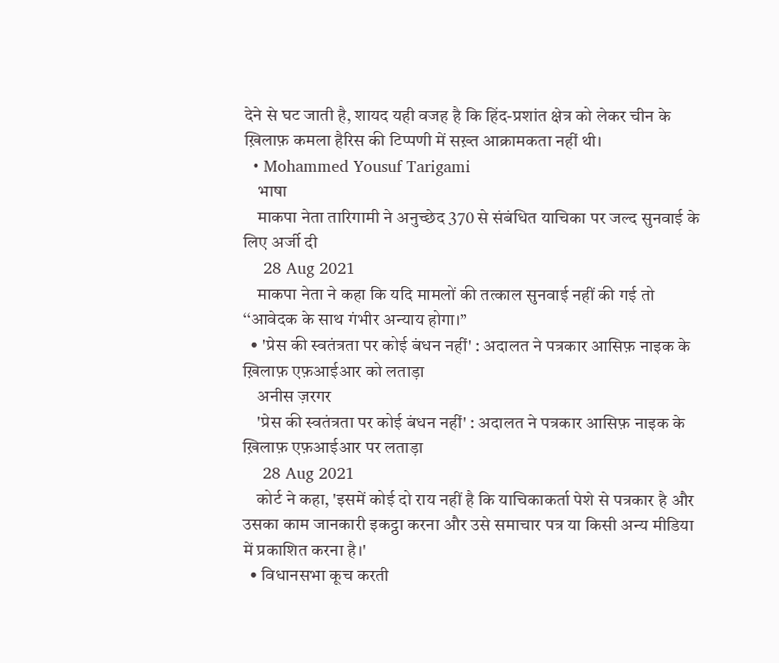देने से घट जाती है, शायद यही वजह है कि हिंद-प्रशांत क्षेत्र को लेकर चीन के ख़िलाफ़ कमला हैरिस की टिप्पणी में सख़्त आक्रामकता नहीं थी।
  • Mohammed Yousuf Tarigami
    भाषा
    माकपा नेता तारिगामी ने अनुच्छेद 370 से संबंधित याचिका पर जल्द सुनवाई के लिए अर्जी दी
    28 Aug 2021
    माकपा नेता ने कहा कि यदि मामलों की तत्काल सुनवाई नहीं की गई तो ‘‘आवेदक के साथ गंभीर अन्याय होगा।’’
  • 'प्रेस की स्वतंत्रता पर कोई बंधन नहीं' : अदालत ने पत्रकार आसिफ़ नाइक के ख़िलाफ़ एफ़आईआर को लताड़ा
    अनीस ज़रगर
    'प्रेस की स्वतंत्रता पर कोई बंधन नहीं' : अदालत ने पत्रकार आसिफ़ नाइक के ख़िलाफ़ एफ़आईआर पर लताड़ा
    28 Aug 2021
    कोर्ट ने कहा, 'इसमें कोई दो राय नहीं है कि याचिकाकर्ता पेशे से पत्रकार है और उसका काम जानकारी इकट्ठा करना और उसे समाचार पत्र या किसी अन्य मीडिया में प्रकाशित करना है।'
  • विधानसभा कूच करती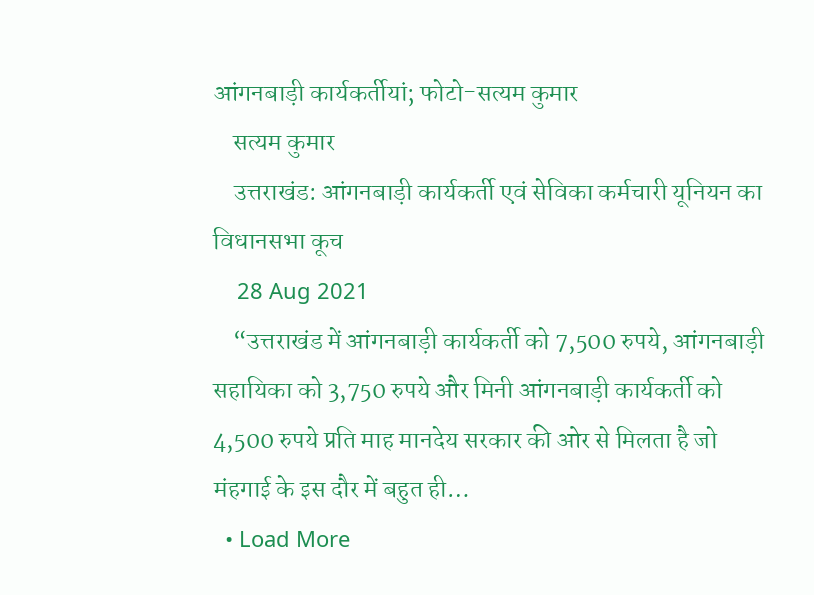आंगनबाड़ी कार्यकर्तीयां; फोटो-सत्यम कुमार
    सत्यम कुमार
    उत्तराखंड: आंगनबाड़ी कार्यकर्ती एवं सेविका कर्मचारी यूनियन का विधानसभा कूच
    28 Aug 2021
    “उत्तराखंड में आंगनबाड़ी कार्यकर्ती को 7,500 रुपये, आंगनबाड़ी सहायिका को 3,750 रुपये और मिनी आंगनबाड़ी कार्यकर्ती को 4,500 रुपये प्रति माह मानदेय सरकार की ओर से मिलता है जो मंहगाई के इस दौर में बहुत ही…
  • Load More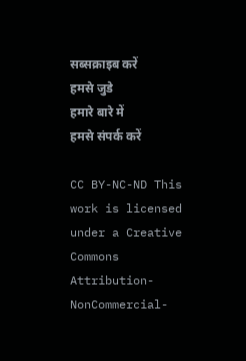सब्सक्राइब करें
हमसे जुडे
हमारे बारे में
हमसे संपर्क करें

CC BY-NC-ND This work is licensed under a Creative Commons Attribution-NonCommercial-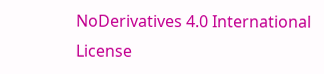NoDerivatives 4.0 International License